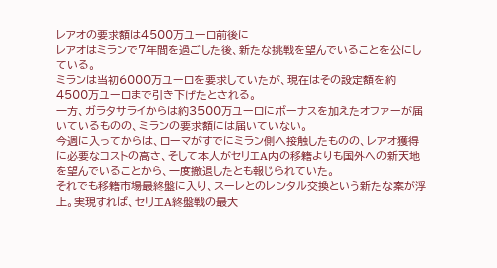レアオの要求額は4500万ユーロ前後に
レアオはミランで7年間を過ごした後、新たな挑戦を望んでいることを公にしている。
ミランは当初6000万ユーロを要求していたが、現在はその設定額を約4500万ユーロまで引き下げたとされる。
一方、ガラタサライからは約3500万ユーロにボーナスを加えたオファーが届いているものの、ミランの要求額には届いていない。
今週に入ってからは、ローマがすでにミラン側へ接触したものの、レアオ獲得に必要なコストの高さ、そして本人がセリエA内の移籍よりも国外への新天地を望んでいることから、一度撤退したとも報じられていた。
それでも移籍市場最終盤に入り、スーレとのレンタル交換という新たな案が浮上。実現すれば、セリエA終盤戦の最大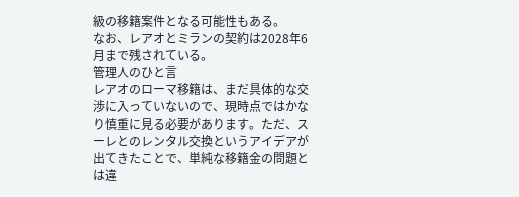級の移籍案件となる可能性もある。
なお、レアオとミランの契約は2028年6月まで残されている。
管理人のひと言
レアオのローマ移籍は、まだ具体的な交渉に入っていないので、現時点ではかなり慎重に見る必要があります。ただ、スーレとのレンタル交換というアイデアが出てきたことで、単純な移籍金の問題とは違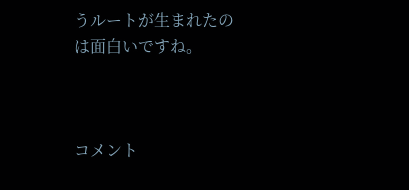うルートが生まれたのは面白いですね。



コメント